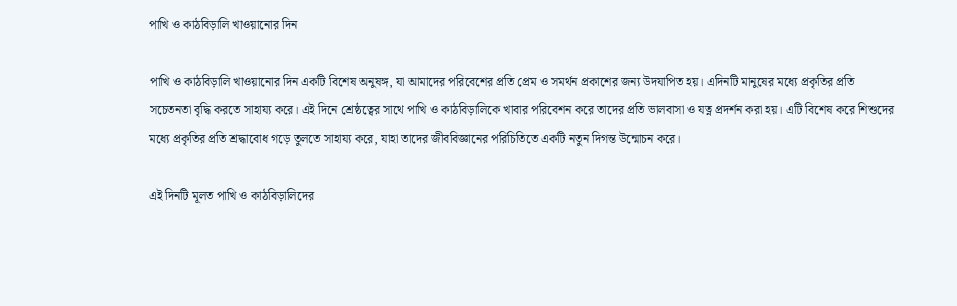পাখি ও কাঠবিড়ালি খাওয়ানোর দিন

পাখি ও কাঠবিড়ালি খাওয়ানোর দিন একটি বিশেষ অনুষঙ্গ, যা আমাদের পরিবেশের প্রতি প্রেম ও সমর্থন প্রকাশের জন্য উদযাপিত হয়। এদিনটি মানুষের মধ্যে প্রকৃতির প্রতি সচেতনতা বৃদ্ধি করতে সাহায্য করে। এই দিনে শ্রেষ্ঠত্বের সাথে পাখি ও কাঠবিড়ালিকে খাবার পরিবেশন করে তাদের প্রতি ভালবাসা ও যত্ন প্রদর্শন করা হয়। এটি বিশেষ করে শিশুদের মধ্যে প্রকৃতির প্রতি শ্রদ্ধাবোধ গড়ে তুলতে সাহায্য করে, যাহা তাদের জীববিজ্ঞানের পরিচিতিতে একটি নতুন দিগন্ত উন্মোচন করে।

এই দিনটি মূলত পাখি ও কাঠবিড়ালিদের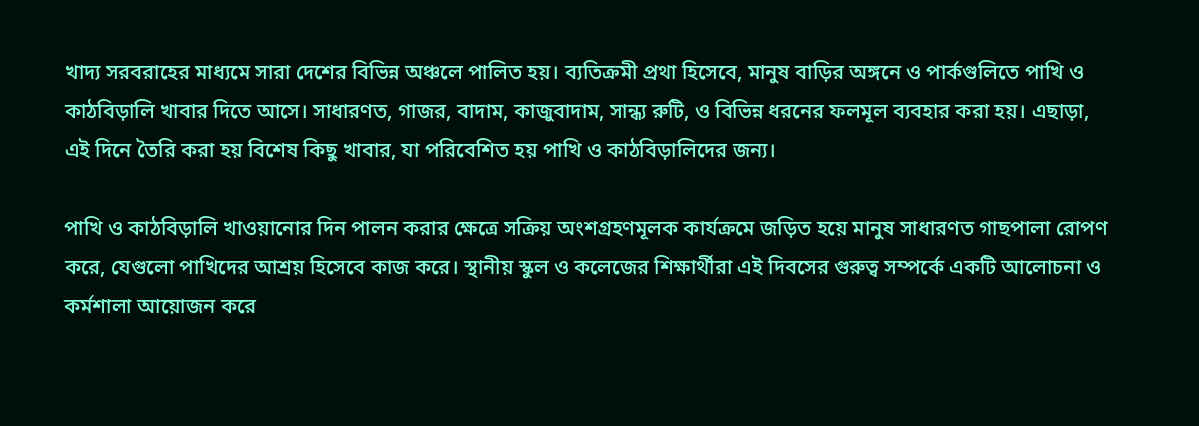খাদ্য সরবরাহের মাধ্যমে সারা দেশের বিভিন্ন অঞ্চলে পালিত হয়। ব্যতিক্রমী প্রথা হিসেবে, মানুষ বাড়ির অঙ্গনে ও পার্কগুলিতে পাখি ও কাঠবিড়ালি খাবার দিতে আসে। সাধারণত, গাজর, বাদাম, কাজুবাদাম, সান্ধ্য রুটি, ও বিভিন্ন ধরনের ফলমূল ব্যবহার করা হয়। এছাড়া, এই দিনে তৈরি করা হয় বিশেষ কিছু খাবার, যা পরিবেশিত হয় পাখি ও কাঠবিড়ালিদের জন্য।

পাখি ও কাঠবিড়ালি খাওয়ানোর দিন পালন করার ক্ষেত্রে সক্রিয় অংশগ্রহণমূলক কার্যক্রমে জড়িত হয়ে মানুষ সাধারণত গাছপালা রোপণ করে, যেগুলো পাখিদের আশ্রয় হিসেবে কাজ করে। স্থানীয় স্কুল ও কলেজের শিক্ষার্থীরা এই দিবসের গুরুত্ব সম্পর্কে একটি আলোচনা ও কর্মশালা আয়োজন করে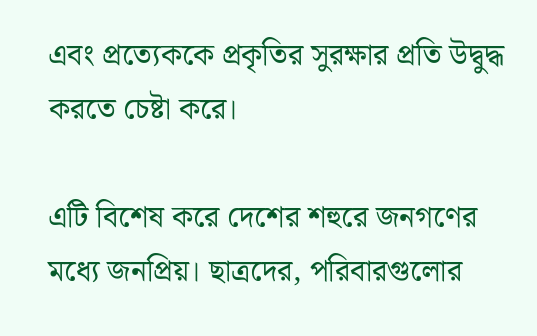এবং প্রত্যেককে প্রকৃতির সুরক্ষার প্রতি উদ্বুদ্ধ করতে চেষ্টা করে।

এটি বিশেষ করে দেশের শহুরে জনগণের মধ্যে জনপ্রিয়। ছাত্রদের, পরিবারগুলোর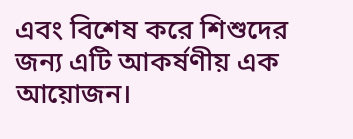এবং বিশেষ করে শিশুদের জন্য এটি আকর্ষণীয় এক আয়োজন।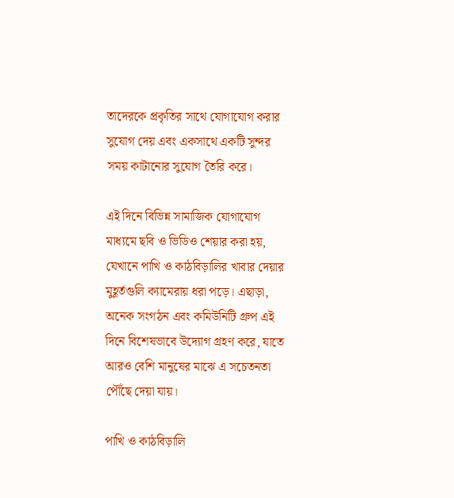তাদেরকে প্রকৃতির সাথে যোগাযোগ করার সুযোগ দেয় এবং একসাথে একটি সুন্দর সময় কাটানোর সুযোগ তৈরি করে।

এই দিনে বিভিন্ন সামাজিক যোগাযোগ মাধ্যমে ছবি ও ভিডিও শেয়ার করা হয়, যেখানে পাখি ও কাঠবিড়ালির খাবার দেয়ার মুহূর্তগুলি ক্যামেরায় ধরা পড়ে। এছাড়া, অনেক সংগঠন এবং কমিউনিটি গ্রুপ এই দিনে বিশেষভাবে উদ্যোগ গ্রহণ করে, যাতে আরও বেশি মানুষের মাঝে এ সচেতনতা পৌঁছে দেয়া যায়।

পাখি ও কাঠবিড়ালি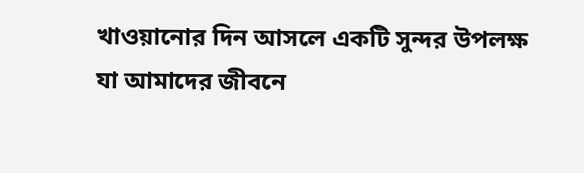খাওয়ানোর দিন আসলে একটি সুন্দর উপলক্ষ যা আমাদের জীবনে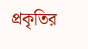প্রকৃতির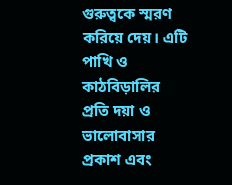গুরুত্বকে স্মরণ করিয়ে দেয়। এটি পাখি ও কাঠবিড়ালির প্রতি দয়া ও ভালোবাসার প্রকাশ এবং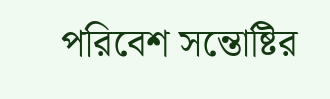পরিবেশ সন্তোষ্টির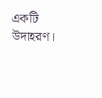একটি উদাহরণ।